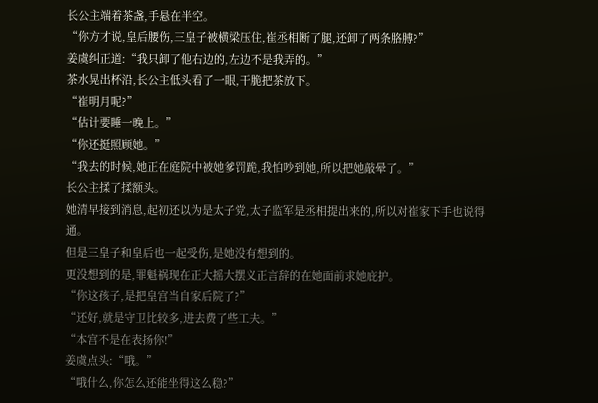长公主端着茶盏,手悬在半空。
“你方才说,皇后腰伤,三皇子被横梁压住,崔丞相断了腿,还卸了两条胳膊?”
姜虞纠正道:“我只卸了他右边的,左边不是我弄的。”
茶水晃出杯沿,长公主低头看了一眼,干脆把茶放下。
“崔明月呢?”
“估计要睡一晚上。”
“你还挺照顾她。”
“我去的时候,她正在庭院中被她爹罚跪,我怕吵到她,所以把她敲晕了。”
长公主揉了揉额头。
她清早接到消息,起初还以为是太子党,太子监军是丞相提出来的,所以对崔家下手也说得通。
但是三皇子和皇后也一起受伤,是她没有想到的。
更没想到的是,罪魁祸现在正大摇大摆义正言辞的在她面前求她庇护。
“你这孩子,是把皇宫当自家后院了?”
“还好,就是守卫比较多,进去费了些工夫。”
“本宫不是在表扬你!”
姜虞点头:“哦。”
“哦什么,你怎么还能坐得这么稳?”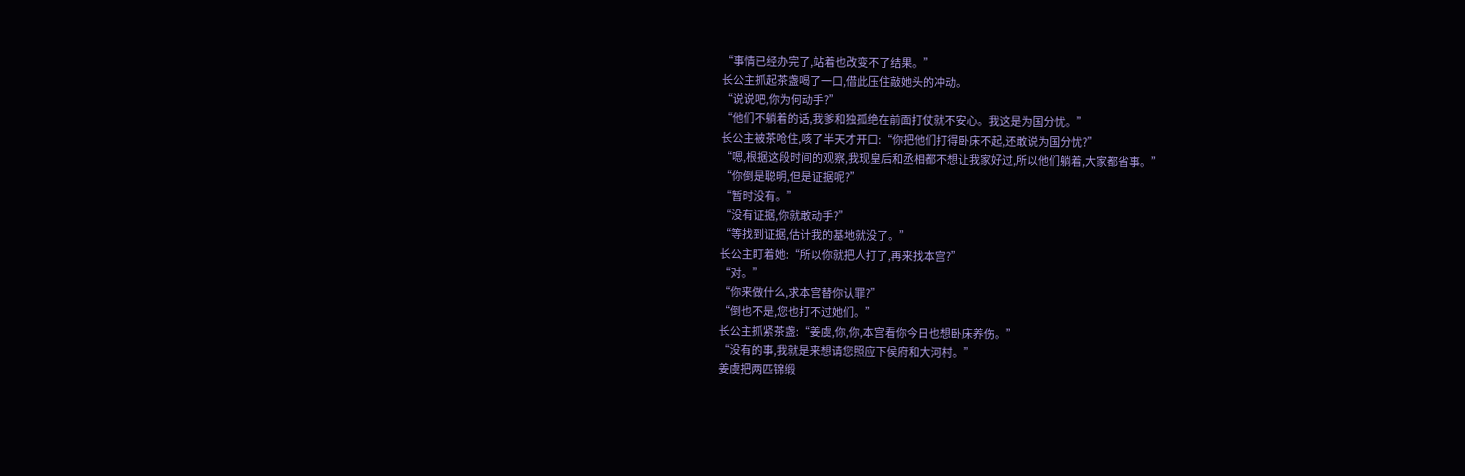“事情已经办完了,站着也改变不了结果。”
长公主抓起茶盏喝了一口,借此压住敲她头的冲动。
“说说吧,你为何动手?”
“他们不躺着的话,我爹和独孤绝在前面打仗就不安心。我这是为国分忧。”
长公主被茶呛住,咳了半天才开口:“你把他们打得卧床不起,还敢说为国分忧?”
“嗯,根据这段时间的观察,我现皇后和丞相都不想让我家好过,所以他们躺着,大家都省事。”
“你倒是聪明,但是证据呢?”
“暂时没有。”
“没有证据,你就敢动手?”
“等找到证据,估计我的基地就没了。”
长公主盯着她:“所以你就把人打了,再来找本宫?”
“对。”
“你来做什么,求本宫替你认罪?”
“倒也不是,您也打不过她们。”
长公主抓紧茶盏:“姜虞,你,你,本宫看你今日也想卧床养伤。”
“没有的事,我就是来想请您照应下侯府和大河村。”
姜虞把两匹锦缎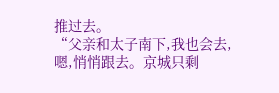推过去。
“父亲和太子南下,我也会去,嗯,悄悄跟去。京城只剩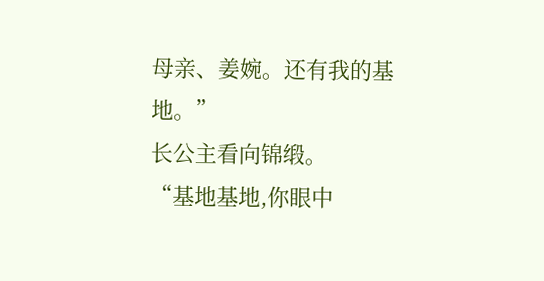母亲、姜婉。还有我的基地。”
长公主看向锦缎。
“基地基地,你眼中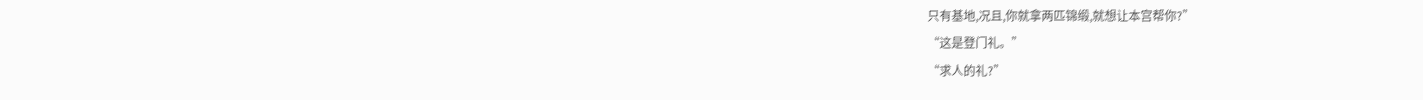只有基地,况且,你就拿两匹锦缎,就想让本宫帮你?”
“这是登门礼。”
“求人的礼?”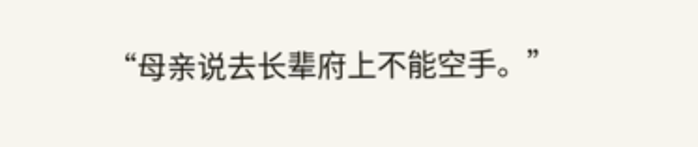“母亲说去长辈府上不能空手。”